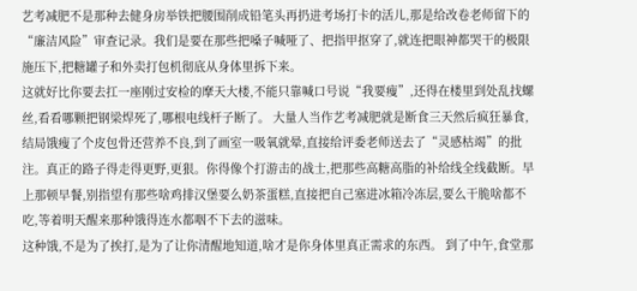艺考减肥不是那种去健身房举铁把腰围削成铅笔头再扔进考场打卡的活儿,那是给改卷老师留下的“廉洁风险”审查记录。我们是要在那些把嗓子喊哑了、把指甲抠穿了,就连把眼神都哭干的极限施压下,把糖罐子和外卖打包机彻底从身体里拆下来。
这就好比你要去扛一座刚过安检的摩天大楼,不能只靠喊口号说“我要瘦”,还得在楼里到处乱找螺丝,看看哪颗把钢梁焊死了,哪根电线杆子断了。 大量人当作艺考减肥就是断食三天然后疯狂暴食,结局饿瘦了个皮包骨还营养不良,到了画室一吸氧就晕,直接给评委老师送去了“灵感枯竭”的批注。真正的路子得走得更野,更狠。你得像个打游击的战士,把那些高糖高脂的补给线全线截断。早上那顿早餐,别指望有那些啥鸡排汉堡要么奶茶蛋糕,直接把自己塞进冰箱冷冻层,要么干脆啥都不吃,等着明天醒来那种饿得连水都咽不下去的滋味。
这种饿,不是为了挨打,是为了让你清醒地知道,啥才是你身体里真正需求的东西。 到了中午,食堂那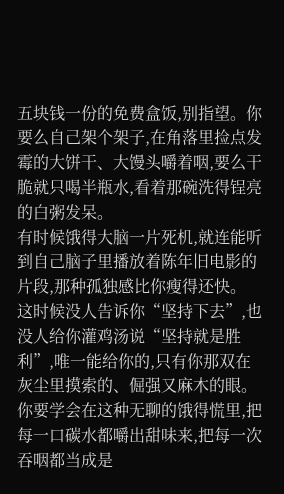五块钱一份的免费盒饭,别指望。你要么自己架个架子,在角落里捡点发霉的大饼干、大馒头嚼着咽,要么干脆就只喝半瓶水,看着那碗洗得锃亮的白粥发呆。
有时候饿得大脑一片死机,就连能听到自己脑子里播放着陈年旧电影的片段,那种孤独感比你瘦得还快。
这时候没人告诉你“坚持下去”,也没人给你灌鸡汤说“坚持就是胜利”,唯一能给你的,只有你那双在灰尘里摸索的、倔强又麻木的眼。你要学会在这种无聊的饿得慌里,把每一口碳水都嚼出甜味来,把每一次吞咽都当成是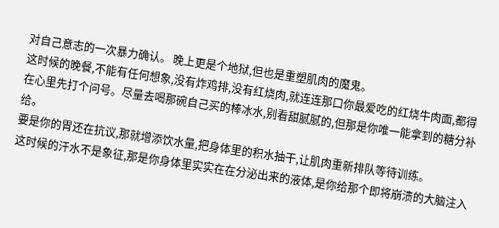对自己意志的一次暴力确认。 晚上更是个地狱,但也是重塑肌肉的魔鬼。
这时候的晚餐,不能有任何想象,没有炸鸡排,没有红烧肉,就连连那口你最爱吃的红烧牛肉面,都得在心里先打个问号。尽量去喝那碗自己买的棒冰水,别看甜腻腻的,但那是你唯一能拿到的糖分补给。
要是你的胃还在抗议,那就增添饮水量,把身体里的积水抽干,让肌肉重新排队等待训练。
这时候的汗水不是象征,那是你身体里实实在在分泌出来的液体,是你给那个即将崩溃的大脑注入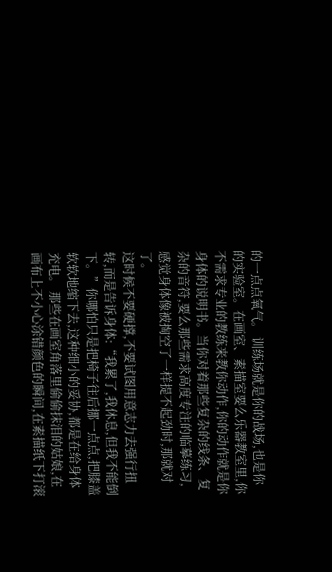的一点点氧气。 训练场就是你的战场,也是你的实验室。在画室、素描室要么乐器教室里,你不需求专业的教练来教你动作,你的动作就是你身体的说明书。当你对着那些复杂的线条、复杂的音符,要么那些需求高度专注的临摹练习,感觉身体像被掏空了一样提不起劲时,那就对了。
这时候不要硬撑,不要试图用意志力去强行扭转,而是告诉身体:“我累了,我休息,但我不能倒下。”你哪怕只是把椅子往后挪一点点,把膝盖软软地缩下去,这种细小的妥协,都是在给身体充电。 那些在画室角落里偷偷抹泪的姑娘,在画布上不小心涂错颜色的瞬间,在素描纸下打滚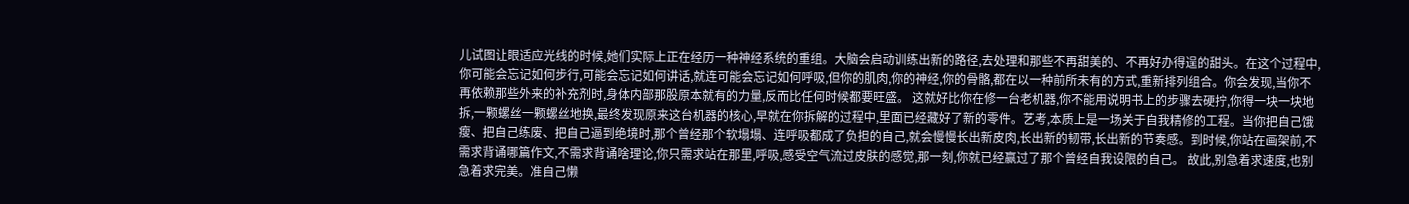儿试图让眼适应光线的时候,她们实际上正在经历一种神经系统的重组。大脑会启动训练出新的路径,去处理和那些不再甜美的、不再好办得逞的甜头。在这个过程中,你可能会忘记如何步行,可能会忘记如何讲话,就连可能会忘记如何呼吸,但你的肌肉,你的神经,你的骨骼,都在以一种前所未有的方式,重新排列组合。你会发现,当你不再依赖那些外来的补充剂时,身体内部那股原本就有的力量,反而比任何时候都要旺盛。 这就好比你在修一台老机器,你不能用说明书上的步骤去硬拧,你得一块一块地拆,一颗螺丝一颗螺丝地换,最终发现原来这台机器的核心,早就在你拆解的过程中,里面已经藏好了新的零件。艺考,本质上是一场关于自我精修的工程。当你把自己饿瘦、把自己练废、把自己逼到绝境时,那个曾经那个软塌塌、连呼吸都成了负担的自己,就会慢慢长出新皮肉,长出新的韧带,长出新的节奏感。到时候,你站在画架前,不需求背诵哪篇作文,不需求背诵啥理论,你只需求站在那里,呼吸,感受空气流过皮肤的感觉,那一刻,你就已经赢过了那个曾经自我设限的自己。 故此,别急着求速度,也别急着求完美。准自己懒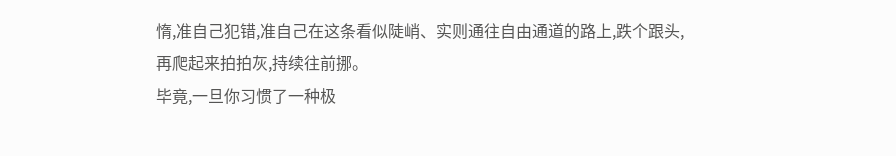惰,准自己犯错,准自己在这条看似陡峭、实则通往自由通道的路上,跌个跟头,再爬起来拍拍灰,持续往前挪。
毕竟,一旦你习惯了一种极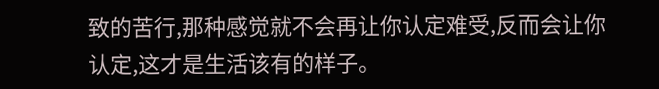致的苦行,那种感觉就不会再让你认定难受,反而会让你认定,这才是生活该有的样子。